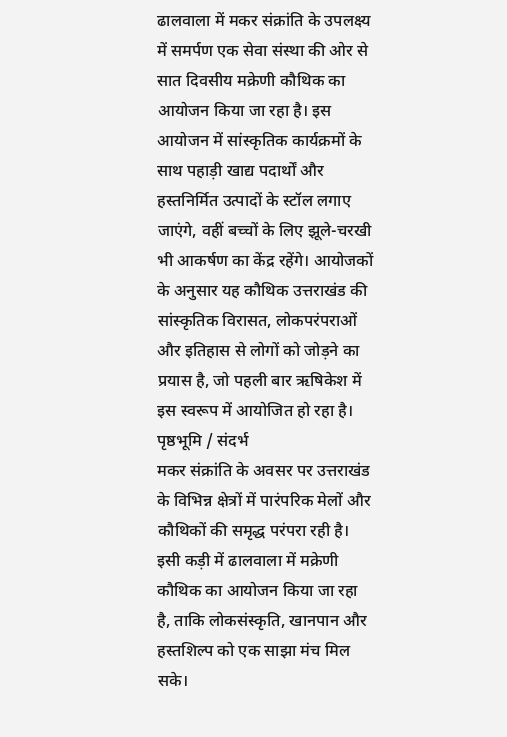ढालवाला में मकर संक्रांति के उपलक्ष्य में समर्पण एक सेवा संस्था की ओर से सात दिवसीय मक्रेणी कौथिक का आयोजन किया जा रहा है। इस आयोजन में सांस्कृतिक कार्यक्रमों के साथ पहाड़ी खाद्य पदार्थों और हस्तनिर्मित उत्पादों के स्टॉल लगाए जाएंगे, वहीं बच्चों के लिए झूले-चरखी भी आकर्षण का केंद्र रहेंगे। आयोजकों के अनुसार यह कौथिक उत्तराखंड की सांस्कृतिक विरासत, लोकपरंपराओं और इतिहास से लोगों को जोड़ने का प्रयास है, जो पहली बार ऋषिकेश में इस स्वरूप में आयोजित हो रहा है।
पृष्ठभूमि / संदर्भ
मकर संक्रांति के अवसर पर उत्तराखंड के विभिन्न क्षेत्रों में पारंपरिक मेलों और कौथिकों की समृद्ध परंपरा रही है। इसी कड़ी में ढालवाला में मक्रेणी कौथिक का आयोजन किया जा रहा है, ताकि लोकसंस्कृति, खानपान और हस्तशिल्प को एक साझा मंच मिल सके।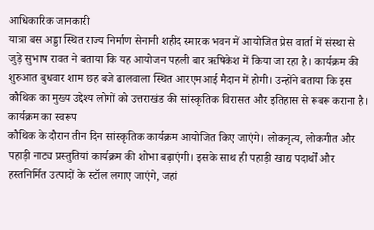आधिकारिक जानकारी
यात्रा बस अड्डा स्थित राज्य निर्माण सेनानी शहीद स्मारक भवन में आयोजित प्रेस वार्ता में संस्था से जुड़े सुभाष रावत ने बताया कि यह आयोजन पहली बार ऋषिकेश में किया जा रहा है। कार्यक्रम की शुरुआत बुधवार शाम छह बजे ढालवाला स्थित आरएमआई मैदान में होगी। उन्होंने बताया कि इस कौथिक का मुख्य उद्देश्य लोगों को उत्तराखंड की सांस्कृतिक विरासत और इतिहास से रूबरू कराना है।
कार्यक्रम का स्वरूप
कौथिक के दौरान तीन दिन सांस्कृतिक कार्यक्रम आयोजित किए जाएंगे। लोकनृत्य, लोकगीत और पहाड़ी नाट्य प्रस्तुतियां कार्यक्रम की शोभा बढ़ाएंगी। इसके साथ ही पहाड़ी खाद्य पदार्थों और हस्तनिर्मित उत्पादों के स्टॉल लगाए जाएंगे, जहां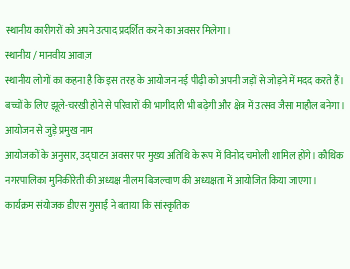स्थानीय कारीगरों को अपने उत्पाद प्रदर्शित करने का अवसर मिलेगा।
स्थानीय / मानवीय आवाज़
स्थानीय लोगों का कहना है कि इस तरह के आयोजन नई पीढ़ी को अपनी जड़ों से जोड़ने में मदद करते हैं। बच्चों के लिए झूले-चरखी होने से परिवारों की भागीदारी भी बढ़ेगी और क्षेत्र में उत्सव जैसा माहौल बनेगा।
आयोजन से जुड़े प्रमुख नाम
आयोजकों के अनुसार, उद्घाटन अवसर पर मुख्य अतिथि के रूप में विनोद चमोली शामिल होंगे। कौथिक नगरपालिका मुनिकीरेती की अध्यक्ष नीलम बिजल्वाण की अध्यक्षता में आयोजित किया जाएगा। कार्यक्रम संयोजक डीएस गुसाईं ने बताया कि सांस्कृतिक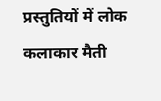प्रस्तुतियों में लोक कलाकार मैती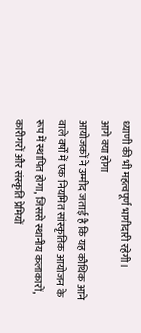ध्याणी की भी महत्वपूर्ण भागीदारी रहेगी।
आगे क्या होगा
आयोजकों ने उम्मीद जताई है कि यह कौथिक आने वाले वर्षों में एक नियमित सांस्कृतिक आयोजन के रूप में स्थापित होगा, जिससे स्थानीय कलाकारों, कारीगरों और संस्कृति प्रेमियों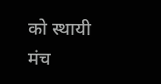को स्थायी मंच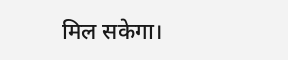मिल सकेगा।